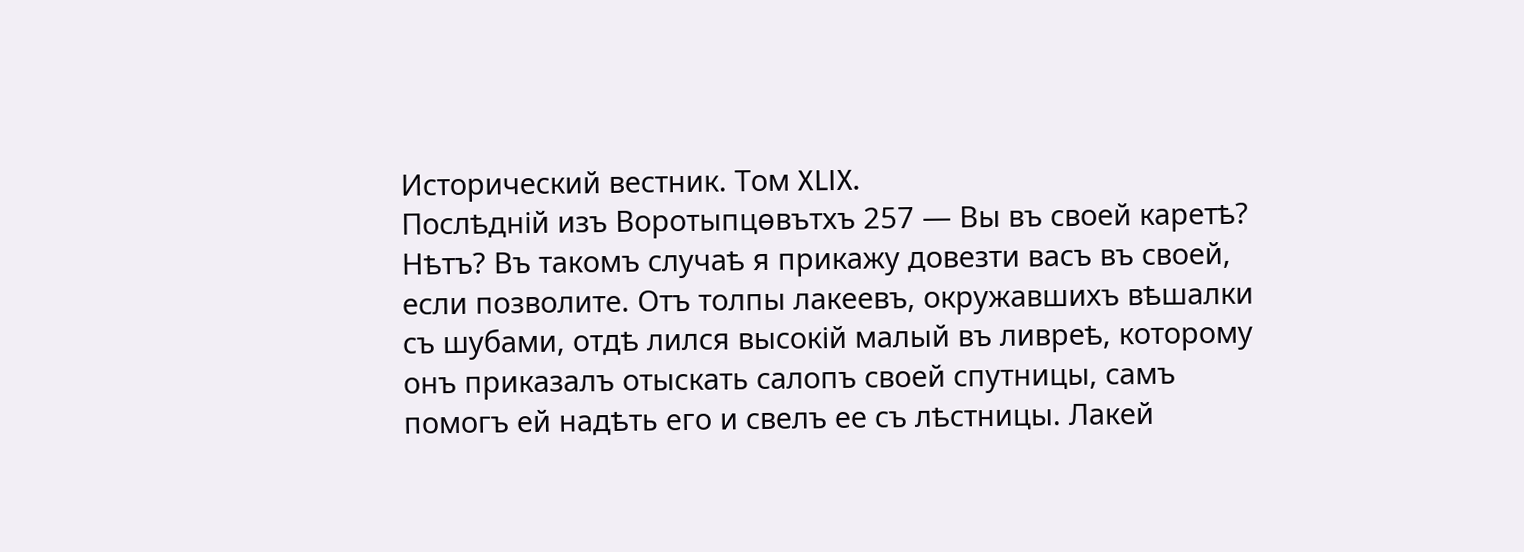Исторический вестник. Том XLIX.
Послѣдній изъ Воротыпцѳвътхъ 257 — Вы въ своей каретѣ? Нѣтъ? Въ такомъ случаѣ я прикажу довезти васъ въ своей, если позволите. Отъ толпы лакеевъ, окружавшихъ вѣшалки съ шубами, отдѣ лился высокій малый въ ливреѣ, которому онъ приказалъ отыскать салопъ своей спутницы, самъ помогъ ей надѣть его и свелъ ее съ лѣстницы. Лакей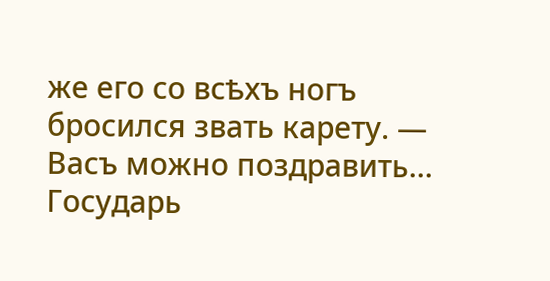же его со всѣхъ ногъ бросился звать карету. — Васъ можно поздравить... Государь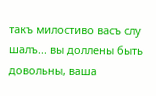такъ милостиво васъ слу шалъ... вы доллены быть довольны, ваша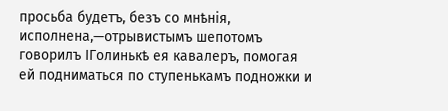просьба будетъ, безъ со мнѣнія, исполнена,—отрывистымъ шепотомъ говорилъ ІГолинькѣ ея кавалеръ, помогая ей подниматься по ступенькамъ подножки и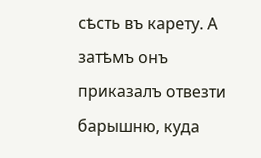сѣсть въ карету. А затѣмъ онъ приказалъ отвезти барышню, куда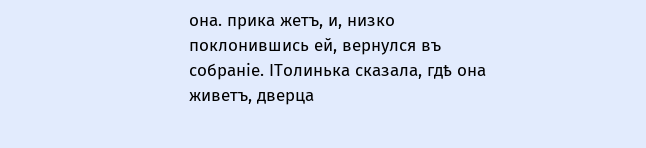она. прика жетъ, и, низко поклонившись ей, вернулся въ собраніе. ІТолинька сказала, гдѣ она живетъ, дверца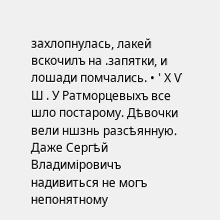захлопнулась, лакей вскочилъ на .запятки, и лошади помчались. • ' Х Ѵ Ш . У Ратморцевыхъ все шло постарому. Дѣвочки вели ншзнь разсѣянную. Даже Сергѣй Владиміровичъ надивиться не могъ непонятному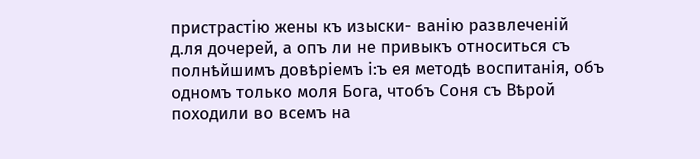пристрастію жены къ изыски- ванію развлеченій д.ля дочерей, а опъ ли не привыкъ относиться съ полнѣйшимъ довѣріемъ і:ъ ея методѣ воспитанія, объ одномъ только моля Бога, чтобъ Соня съ Вѣрой походили во всемъ на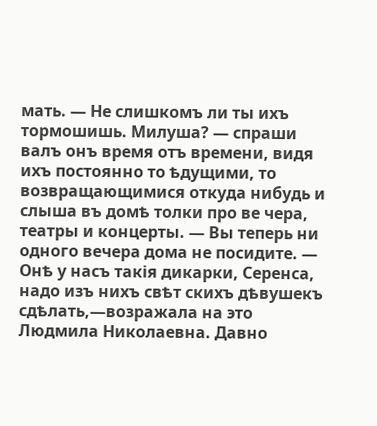мать. — Не слишкомъ ли ты ихъ тормошишь. Милуша? — спраши валъ онъ время отъ времени, видя ихъ постоянно то ѣдущими, то возвращающимися откуда нибудь и слыша въ домѣ толки про ве чера, театры и концерты. — Вы теперь ни одного вечера дома не посидите. — Онѣ у насъ такія дикарки, Серенса, надо изъ нихъ свѣт скихъ дѣвушекъ сдѣлать,—возражала на это Людмила Николаевна. Давно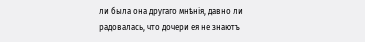ли была она другаго мнѣнія, давно ли радовалась, что дочери ея не знаютъ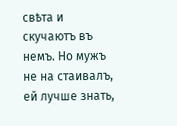свѣта и скучаютъ въ немъ. Но мужъ не на стаивалъ, ей лучше знать,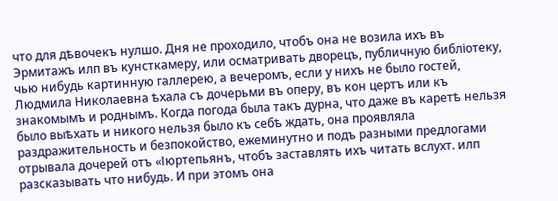что для дѣвочекъ нулшо. Дня не проходило, чтобъ она не возила ихъ въ Эрмитажъ илп въ кунсткамеру, или осматривать дворецъ, публичную библіотеку, чью нибудь картинную галлерею, а вечеромъ, если у нихъ не было гостей, Людмила Николаевна ѣхала съ дочерьми въ оперу, въ кон цертъ или къ знакомымъ и роднымъ. Когда погода была такъ дурна, что даже въ каретѣ нельзя было выѣхать и никого нельзя было къ себѣ ждать, она проявляла раздражительность и безпокойство, ежеминутно и подъ разными предлогами отрывала дочерей отъ «Іюртепьянъ, чтобъ заставлять ихъ читать вслухт. илп разсказывать что нибудь. И при этомъ она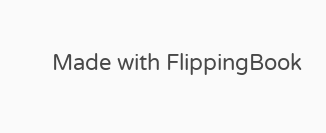Made with FlippingBook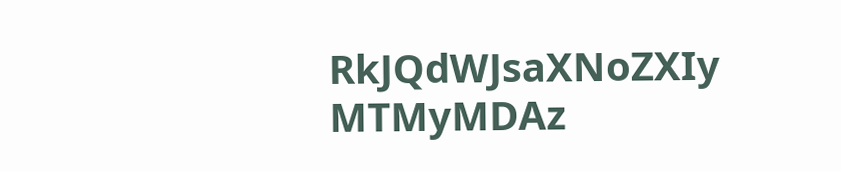RkJQdWJsaXNoZXIy MTMyMDAz